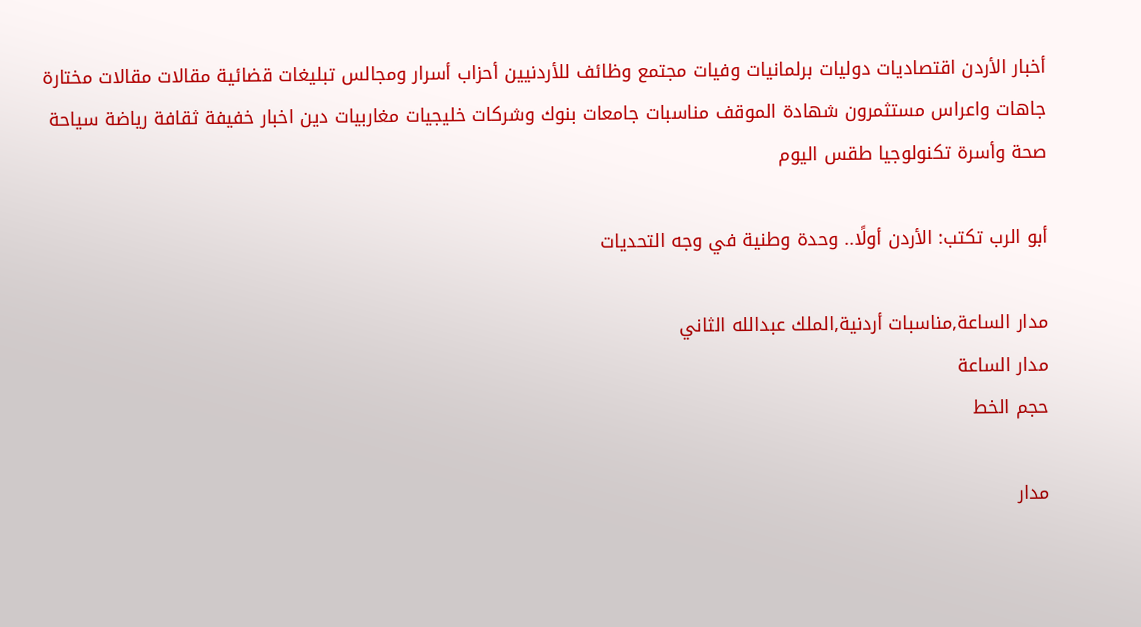أخبار الأردن اقتصاديات دوليات برلمانيات وفيات مجتمع وظائف للأردنيين أحزاب أسرار ومجالس تبليغات قضائية مقالات مقالات مختارة جاهات واعراس مستثمرون شهادة الموقف مناسبات جامعات بنوك وشركات خليجيات مغاربيات دين اخبار خفيفة ثقافة رياضة سياحة صحة وأسرة تكنولوجيا طقس اليوم

أبو الرب تكتب: الأردن أولًا.. وحدة وطنية في وجه التحديات

مدار الساعة,مناسبات أردنية,الملك عبدالله الثاني
مدار الساعة
حجم الخط

مدار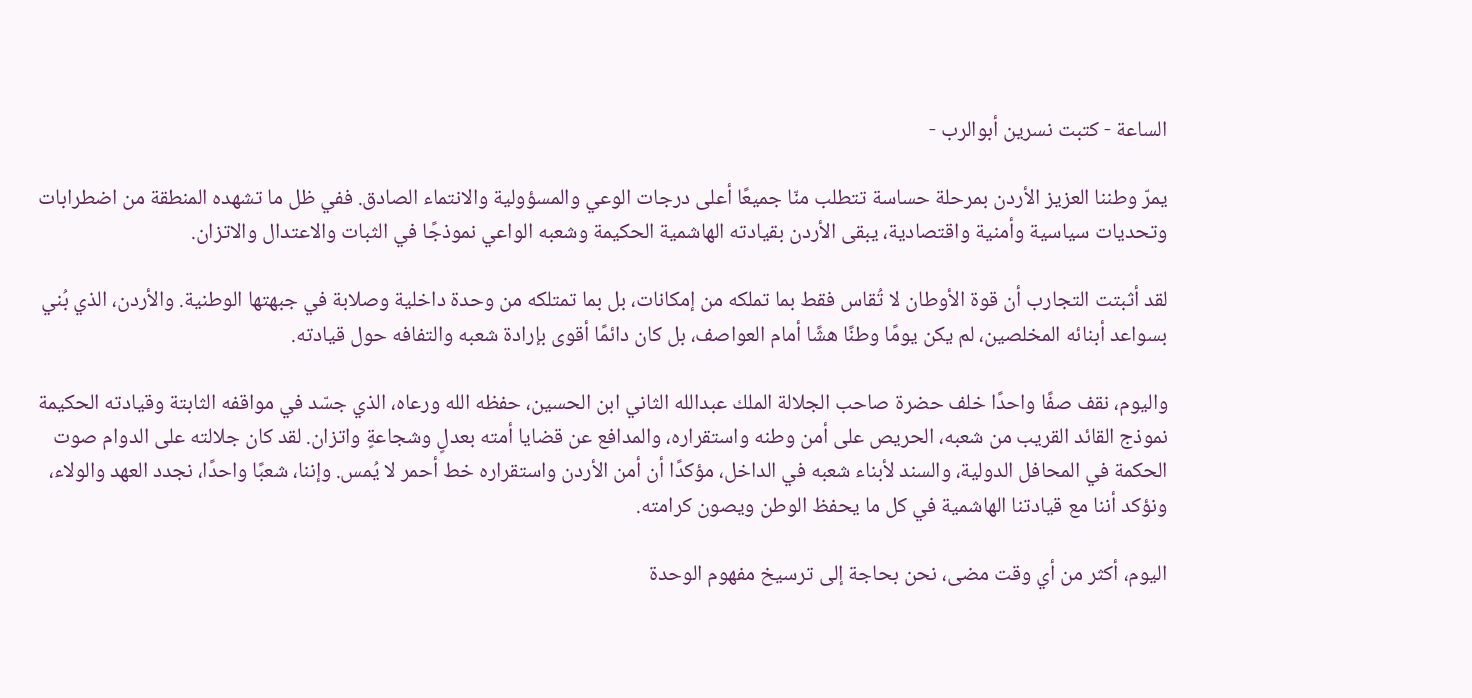الساعة - كتبت نسرين أبوالرب -

يمرّ وطننا العزيز الأردن بمرحلة حساسة تتطلب منّا جميعًا أعلى درجات الوعي والمسؤولية والانتماء الصادق. ففي ظل ما تشهده المنطقة من اضطرابات وتحديات سياسية وأمنية واقتصادية، يبقى الأردن بقيادته الهاشمية الحكيمة وشعبه الواعي نموذجًا في الثبات والاعتدال والاتزان.

لقد أثبتت التجارب أن قوة الأوطان لا تُقاس فقط بما تملكه من إمكانات، بل بما تمتلكه من وحدة داخلية وصلابة في جبهتها الوطنية. والأردن، الذي بُني بسواعد أبنائه المخلصين، لم يكن يومًا وطنًا هشًا أمام العواصف، بل كان دائمًا أقوى بإرادة شعبه والتفافه حول قيادته.

واليوم، نقف صفًا واحدًا خلف حضرة صاحب الجلالة الملك عبدالله الثاني ابن الحسين، حفظه الله ورعاه، الذي جسّد في مواقفه الثابتة وقيادته الحكيمة نموذج القائد القريب من شعبه، الحريص على أمن وطنه واستقراره، والمدافع عن قضايا أمته بعدلٍ وشجاعةٍ واتزان. لقد كان جلالته على الدوام صوت الحكمة في المحافل الدولية، والسند لأبناء شعبه في الداخل، مؤكدًا أن أمن الأردن واستقراره خط أحمر لا يُمس. وإننا، شعبًا واحدًا، نجدد العهد والولاء، ونؤكد أننا مع قيادتنا الهاشمية في كل ما يحفظ الوطن ويصون كرامته.

اليوم، أكثر من أي وقت مضى، نحن بحاجة إلى ترسيخ مفهوم الوحدة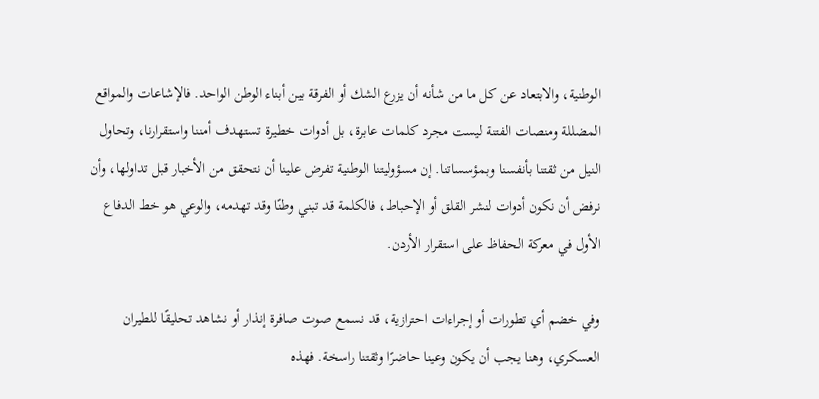الوطنية، والابتعاد عن كل ما من شأنه أن يزرع الشك أو الفرقة بين أبناء الوطن الواحد. فالإشاعات والمواقع المضللة ومنصات الفتنة ليست مجرد كلمات عابرة، بل أدوات خطيرة تستهدف أمننا واستقرارنا، وتحاول النيل من ثقتنا بأنفسنا وبمؤسساتنا. إن مسؤوليتنا الوطنية تفرض علينا أن نتحقق من الأخبار قبل تداولها، وأن نرفض أن نكون أدوات لنشر القلق أو الإحباط، فالكلمة قد تبني وطنًا وقد تهدمه، والوعي هو خط الدفاع الأول في معركة الحفاظ على استقرار الأردن.

وفي خضم أي تطورات أو إجراءات احترازية، قد نسمع صوت صافرة إنذار أو نشاهد تحليقًا للطيران العسكري، وهنا يجب أن يكون وعينا حاضرًا وثقتنا راسخة. فهذه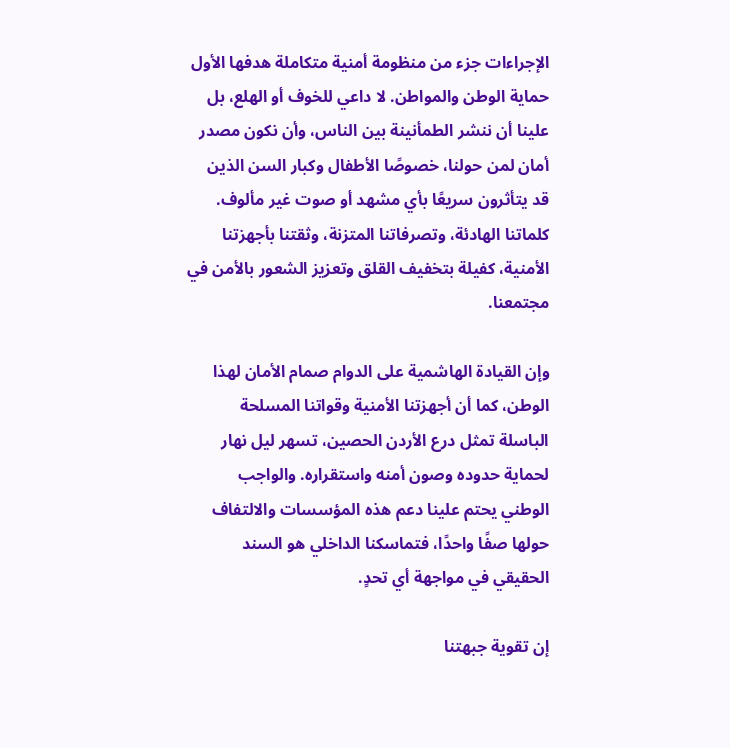الإجراءات جزء من منظومة أمنية متكاملة هدفها الأول حماية الوطن والمواطن. لا داعي للخوف أو الهلع، بل علينا أن ننشر الطمأنينة بين الناس، وأن نكون مصدر أمان لمن حولنا، خصوصًا الأطفال وكبار السن الذين قد يتأثرون سريعًا بأي مشهد أو صوت غير مألوف. كلماتنا الهادئة، وتصرفاتنا المتزنة، وثقتنا بأجهزتنا الأمنية، كفيلة بتخفيف القلق وتعزيز الشعور بالأمن في مجتمعنا.

وإن القيادة الهاشمية على الدوام صمام الأمان لهذا الوطن، كما أن أجهزتنا الأمنية وقواتنا المسلحة الباسلة تمثل درع الأردن الحصين، تسهر ليل نهار لحماية حدوده وصون أمنه واستقراره. والواجب الوطني يحتم علينا دعم هذه المؤسسات والالتفاف حولها صفًا واحدًا، فتماسكنا الداخلي هو السند الحقيقي في مواجهة أي تحدٍ.

إن تقوية جبهتنا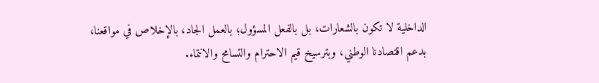الداخلية لا تكون بالشعارات، بل بالفعل المسؤول؛ بالعمل الجاد، بالإخلاص في مواقعنا، بدعم اقتصادنا الوطني، وبترسيخ قيم الاحترام والتسامح والانتماء.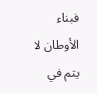فبناء الأوطان لا يتم في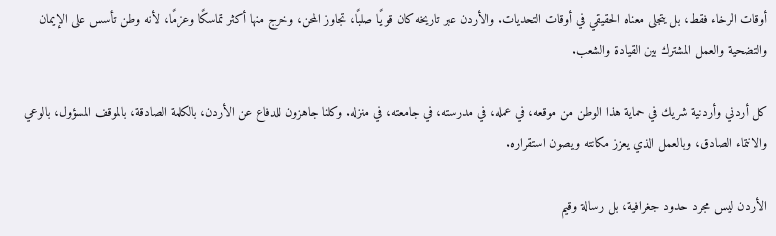أوقات الرخاء فقط، بل يتجلى معناه الحقيقي في أوقات التحديات. والأردن عبر تاريخه كان قويًا صلبًا، تجاوز المحن، وخرج منها أكثر تماسكًا وعزمًا، لأنه وطن تأسس على الإيمان والتضحية والعمل المشترك بين القيادة والشعب.

كل أردني وأردنية شريك في حماية هذا الوطن من موقعه، في عمله، في مدرسته، في جامعته، في منزله. وكلنا جاهزون للدفاع عن الأردن، بالكلمة الصادقة، بالموقف المسؤول، بالوعي والانتماء الصادق، وبالعمل الذي يعزز مكانته ويصون استقراره.

الأردن ليس مجرد حدود جغرافية، بل رسالة وقيم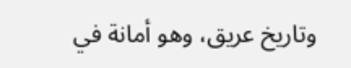وتاريخ عريق، وهو أمانة في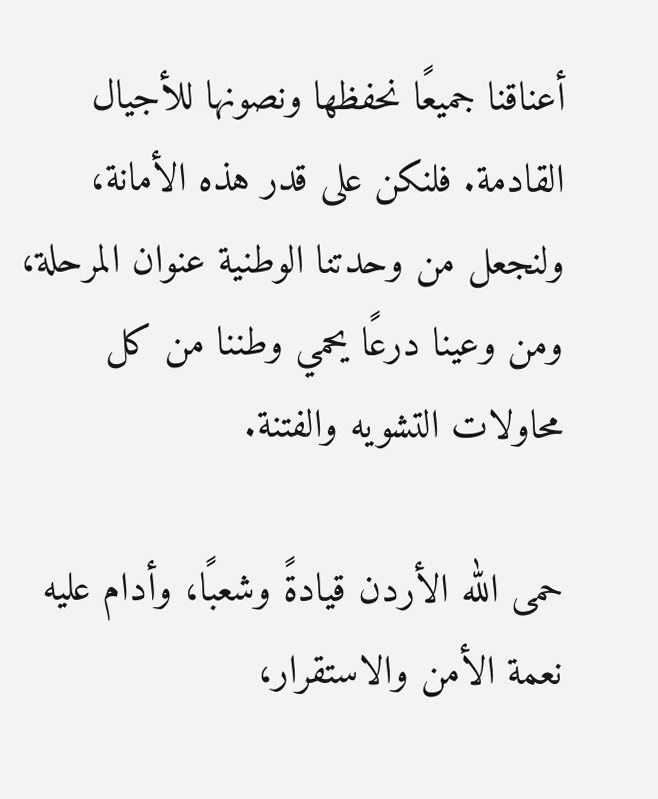أعناقنا جميعًا نحفظها ونصونها للأجيال القادمة. فلنكن على قدر هذه الأمانة، ولنجعل من وحدتنا الوطنية عنوان المرحلة، ومن وعينا درعًا يحمي وطننا من كل محاولات التشويه والفتنة.

حمى الله الأردن قيادةً وشعبًا، وأدام عليه نعمة الأمن والاستقرار،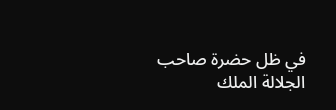في ظل حضرة صاحب الجلالة الملك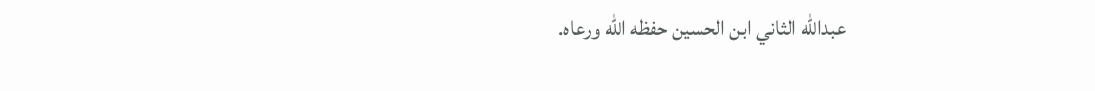عبدالله الثاني ابن الحسين حفظه الله ورعاه.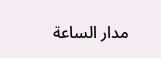مدار الساعة